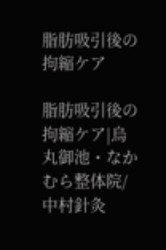脂肪吸引後の拘縮ケア

脂肪吸引後の拘縮ケア|烏丸御池・なかむら整体院/中村針灸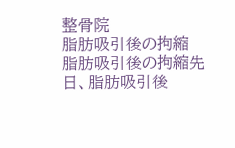整骨院
脂肪吸引後の拘縮
脂肪吸引後の拘縮先日、脂肪吸引後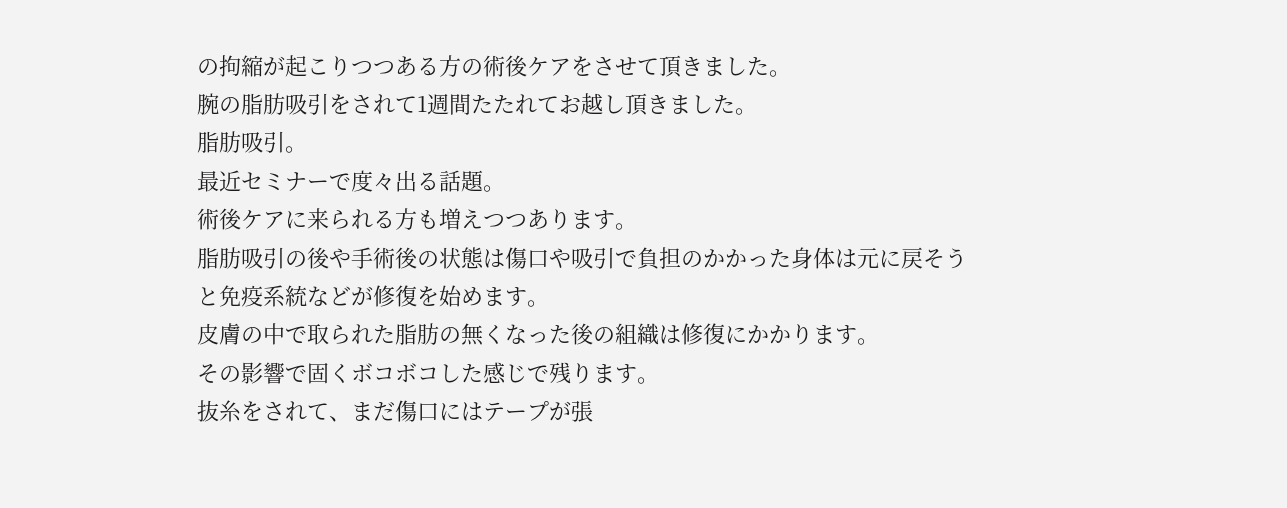の拘縮が起こりつつある方の術後ケアをさせて頂きました。
腕の脂肪吸引をされて1週間たたれてお越し頂きました。
脂肪吸引。
最近セミナーで度々出る話題。
術後ケアに来られる方も増えつつあります。
脂肪吸引の後や手術後の状態は傷口や吸引で負担のかかった身体は元に戻そうと免疫系統などが修復を始めます。
皮膚の中で取られた脂肪の無くなった後の組織は修復にかかります。
その影響で固くボコボコした感じで残ります。
抜糸をされて、まだ傷口にはテープが張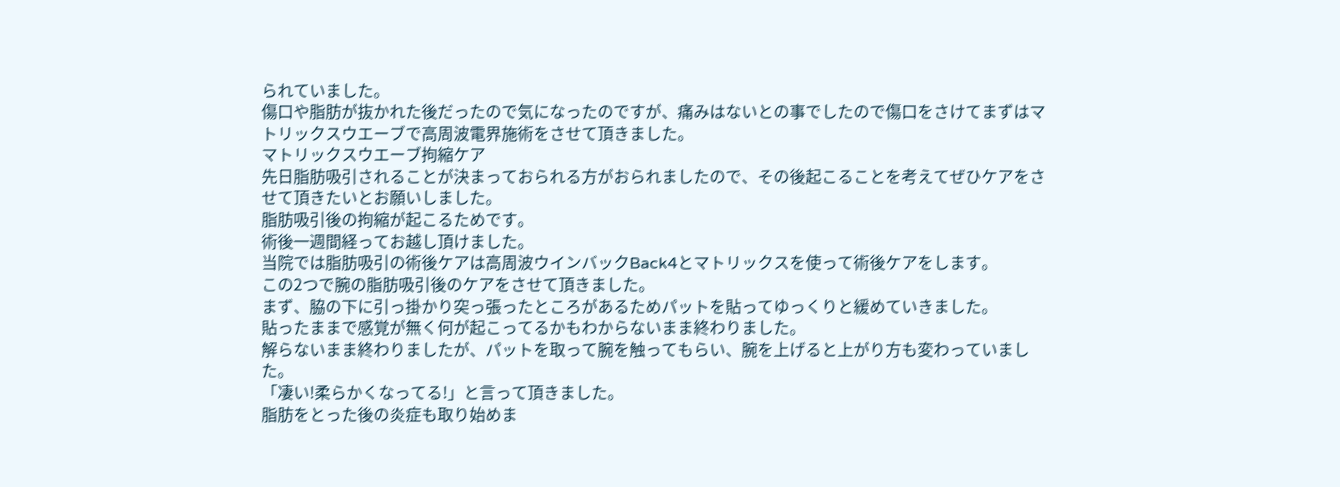られていました。
傷口や脂肪が抜かれた後だったので気になったのですが、痛みはないとの事でしたので傷口をさけてまずはマトリックスウエーブで高周波電界施術をさせて頂きました。
マトリックスウエーブ拘縮ケア
先日脂肪吸引されることが決まっておられる方がおられましたので、その後起こることを考えてぜひケアをさせて頂きたいとお願いしました。
脂肪吸引後の拘縮が起こるためです。
術後一週間経ってお越し頂けました。
当院では脂肪吸引の術後ケアは高周波ウインバックBack4とマトリックスを使って術後ケアをします。
この2つで腕の脂肪吸引後のケアをさせて頂きました。
まず、脇の下に引っ掛かり突っ張ったところがあるためパットを貼ってゆっくりと緩めていきました。
貼ったままで感覚が無く何が起こってるかもわからないまま終わりました。
解らないまま終わりましたが、パットを取って腕を触ってもらい、腕を上げると上がり方も変わっていました。
「凄い!柔らかくなってる!」と言って頂きました。
脂肪をとった後の炎症も取り始めま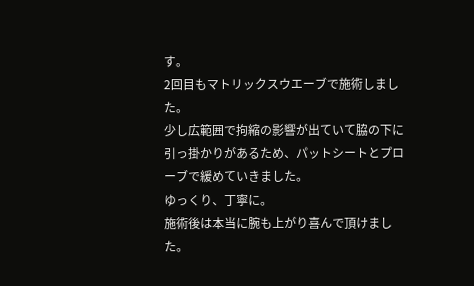す。
2回目もマトリックスウエーブで施術しました。
少し広範囲で拘縮の影響が出ていて脇の下に引っ掛かりがあるため、パットシートとプローブで緩めていきました。
ゆっくり、丁寧に。
施術後は本当に腕も上がり喜んで頂けました。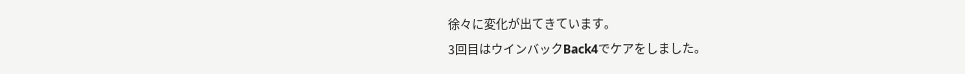徐々に変化が出てきています。
3回目はウインバックBack4でケアをしました。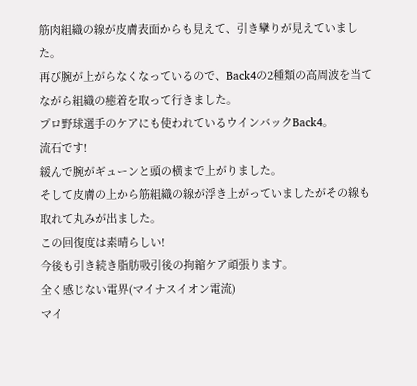筋肉組織の線が皮膚表面からも見えて、引き攣りが見えていました。
再び腕が上がらなくなっているので、Back4の2種類の高周波を当てながら組織の癒着を取って行きました。
プロ野球選手のケアにも使われているウインバックBack4。
流石です!
緩んで腕がギューンと頭の横まで上がりました。
そして皮膚の上から筋組織の線が浮き上がっていましたがその線も取れて丸みが出ました。
この回復度は素晴らしい!
今後も引き続き脂肪吸引後の拘縮ケア頑張ります。
全く感じない電界(マイナスイオン電流)
マイ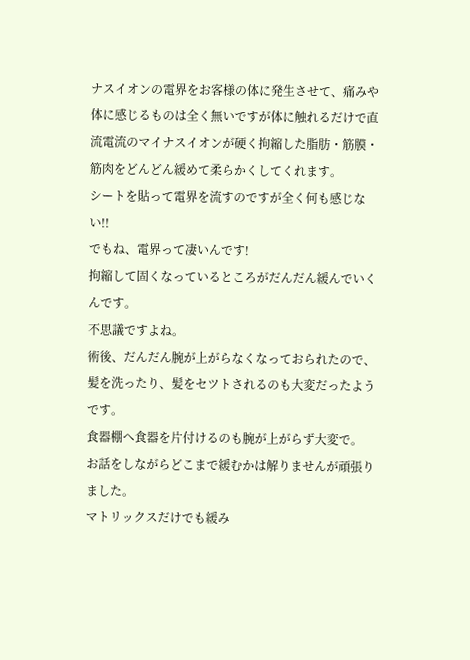ナスイオンの電界をお客様の体に発生させて、痛みや体に感じるものは全く無いですが体に触れるだけで直流電流のマイナスイオンが硬く拘縮した脂肪・筋膜・筋肉をどんどん緩めて柔らかくしてくれます。
シートを貼って電界を流すのですが全く何も感じない!!
でもね、電界って凄いんです!
拘縮して固くなっているところがだんだん緩んでいくんです。
不思議ですよね。
術後、だんだん腕が上がらなくなっておられたので、髪を洗ったり、髪をセツトされるのも大変だったようです。
食器棚へ食器を片付けるのも腕が上がらず大変で。
お話をしながらどこまで緩むかは解りませんが頑張りました。
マトリックスだけでも緩み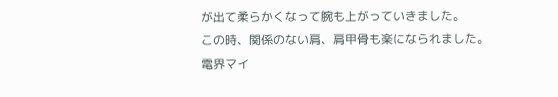が出て柔らかくなって腕も上がっていきました。
この時、関係のない肩、肩甲骨も楽になられました。
電界マイ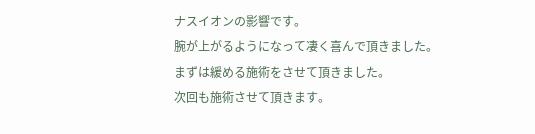ナスイオンの影響です。
腕が上がるようになって凄く喜んで頂きました。
まずは緩める施術をさせて頂きました。
次回も施術させて頂きます。